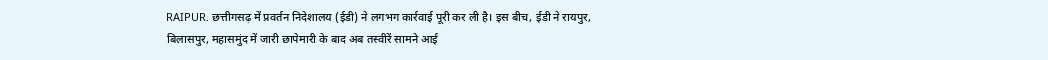RAIPUR. छत्तीगसढ़ में प्रवर्तन निदेशालय (ईडी) ने लगभग कार्रवाई पूरी कर ली है। इस बीच, ईडी ने रायपुर, बिलासपुर, महासमुंद में जारी छापेमारी के बाद अब तस्वीरें सामने आई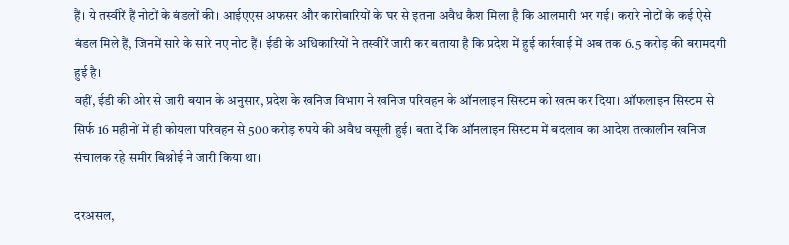हैं। ये तस्वीरें हैं नोटों के बंडलों की। आईएएस अफसर और कारोबारियों के घर से इतना अवैध कैश मिला है कि आलमारी भर गई। करारे नोटों के कई ऐसे बंडल मिले हैं, जिनमें सारे के सारे नए नोट हैं। ईडी के अधिकारियों ने तस्वीरें जारी कर बताया है कि प्रदेश में हुई कार्रवाई में अब तक 6.5 करोड़ की बरामदगी हुई है।
वहीं, ईडी की ओर से जारी बयान के अनुसार, प्रदेश के खनिज विभाग ने खनिज परिवहन के ऑनलाइन सिस्टम को खत्म कर दिया। ऑफलाइन सिस्टम से सिर्फ 16 महीनों में ही कोयला परिवहन से 500 करोड़ रुपये की अवैध वसूली हुई। बता दें कि ऑनलाइन सिस्टम में बदलाव का आदेश तत्कालीन खनिज संचालक रहे समीर बिश्नोई ने जारी किया था।

दरअसल,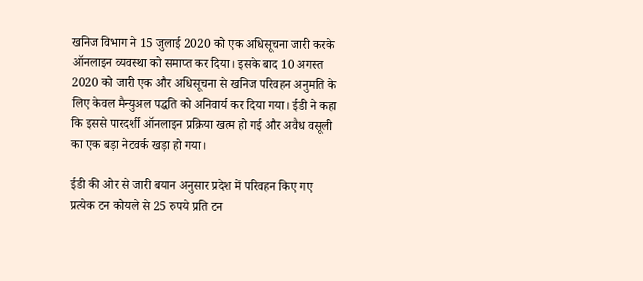खनिज विभाग ने 15 जुलाई 2020 को एक अधिसूचना जारी करके ऑनलाइन व्यवस्था को समाप्त कर दिया। इसके बाद 10 अगस्त 2020 को जारी एक और अधिसूचना से खनिज परिवहन अनुमति के लिए केवल मैन्युअल पद्धति को अनिवार्य कर दिया गया। ईडी ने कहा कि इससे पारदर्शी ऑनलाइन प्रक्रिया खत्म हो गई और अवैध वसूली का एक बड़ा नेटवर्क खड़ा हो गया।

ईडी की ओर से जारी बयान अनुसार प्रदेश में परिवहन किए गए प्रत्येक टन कोयले से 25 रुपये प्रति टन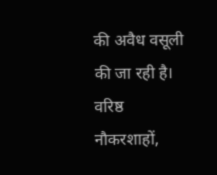की अवैध वसूली की जा रही है। वरिष्ठ नौकरशाहों,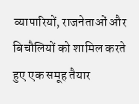व्यापारियों, राजनेताओं और बिचौलियों को शामिल करते हुए एक समूह तैयार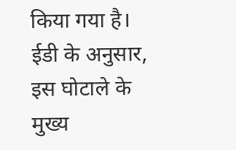किया गया है। ईडी के अनुसार, इस घोटाले के मुख्य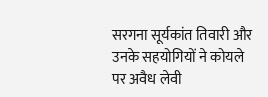सरगना सूर्यकांत तिवारी और उनके सहयोगियों ने कोयले पर अवैध लेवी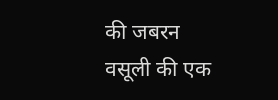की जबरन वसूली की एक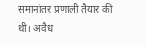समानांतर प्रणाली तैयार की थी। अवैध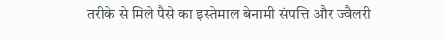तरीके से मिले पैसे का इस्तेमाल बेनामी संपत्ति और ज्वैलरी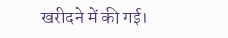खरीदने में की गई।